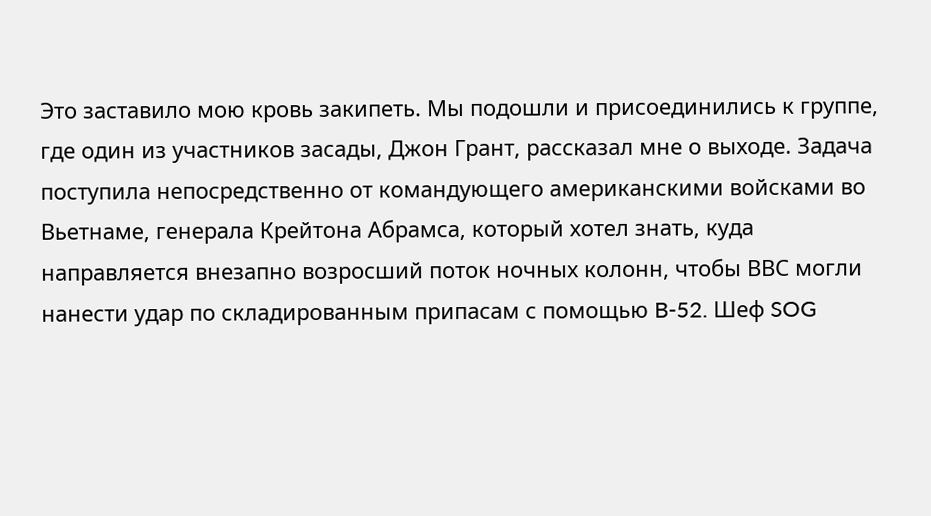Это заставило мою кровь закипеть. Мы подошли и присоединились к группе, где один из участников засады, Джон Грант, рассказал мне о выходе. Задача поступила непосредственно от командующего американскими войсками во Вьетнаме, генерала Крейтона Абрамса, который хотел знать, куда направляется внезапно возросший поток ночных колонн, чтобы ВВС могли нанести удар по складированным припасам с помощью B-52. Шеф SOG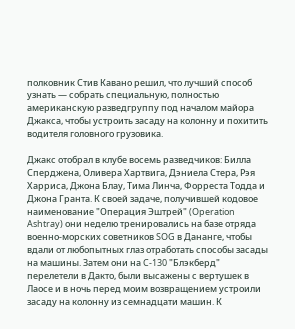полковник Стив Кавано решил, что лучший способ узнать — собрать специальную, полностью американскую разведгруппу под началом майора Джакса, чтобы устроить засаду на колонну и похитить водителя головного грузовика.

Джакс отобрал в клубе восемь разведчиков: Билла Сперджена, Оливера Хартвига, Дэниела Стера, Рэя Харриса, Джона Блау, Тима Линча, Форреста Тодда и Джона Гранта. К своей задаче, получившей кодовое наименование "Операция Эштрей" (Operation Ashtray) они неделю тренировались на базе отряда военно-морских советников SOG в Дананге, чтобы вдали от любопытных глаз отработать способы засады на машины. Затем они на C-130 "Блэкберд" перелетели в Дакто, были высажены с вертушек в Лаосе и в ночь перед моим возвращением устроили засаду на колонну из семнадцати машин. К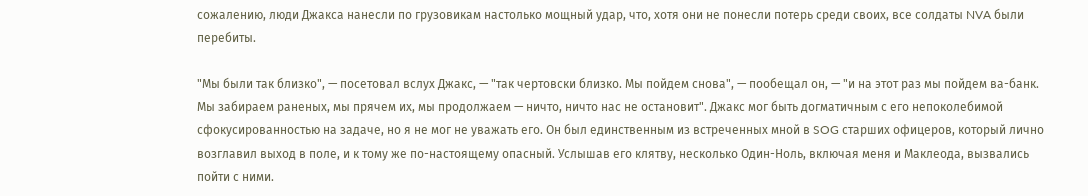сожалению, люди Джакса нанесли по грузовикам настолько мощный удар, что, хотя они не понесли потерь среди своих, все солдаты NVA были перебиты.

"Мы были так близко", — посетовал вслух Джакс, — "так чертовски близко. Мы пойдем снова", — пообещал он, — "и на этот раз мы пойдем ва-банк. Мы забираем раненых, мы прячем их, мы продолжаем — ничто, ничто нас не остановит". Джакс мог быть догматичным с его непоколебимой сфокусированностью на задаче, но я не мог не уважать его. Он был единственным из встреченных мной в SOG старших офицеров, который лично возглавил выход в поле, и к тому же по-настоящему опасный. Услышав его клятву, несколько Один-Ноль, включая меня и Маклеода, вызвались пойти с ними.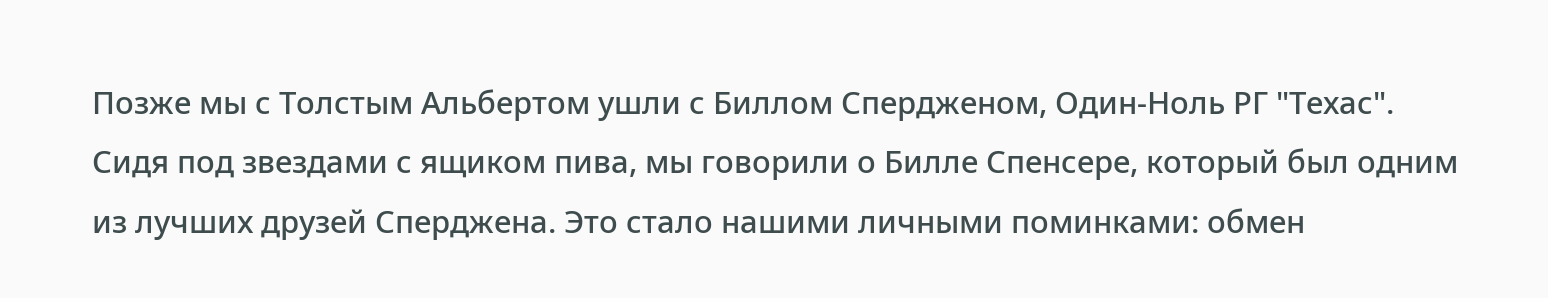Позже мы с Толстым Альбертом ушли с Биллом Спердженом, Один-Ноль РГ "Техас". Сидя под звездами с ящиком пива, мы говорили о Билле Спенсере, который был одним из лучших друзей Сперджена. Это стало нашими личными поминками: обмен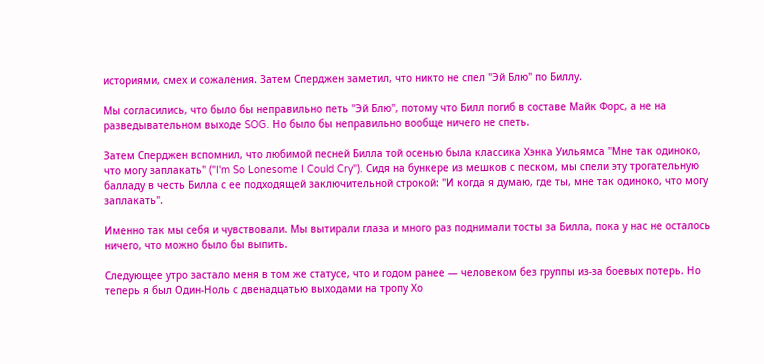историями, смех и сожаления. Затем Сперджен заметил, что никто не спел "Эй Блю" по Биллу.

Мы согласились, что было бы неправильно петь "Эй Блю", потому что Билл погиб в составе Майк Форс, а не на разведывательном выходе SOG. Но было бы неправильно вообще ничего не спеть.

Затем Сперджен вспомнил, что любимой песней Билла той осенью была классика Хэнка Уильямса "Мне так одиноко, что могу заплакать" ("I'm So Lonesome I Could Cry"). Сидя на бункере из мешков с песком, мы спели эту трогательную балладу в честь Билла с ее подходящей заключительной строкой: "И когда я думаю, где ты, мне так одиноко, что могу заплакать".

Именно так мы себя и чувствовали. Мы вытирали глаза и много раз поднимали тосты за Билла, пока у нас не осталось ничего, что можно было бы выпить.

Следующее утро застало меня в том же статусе, что и годом ранее — человеком без группы из-за боевых потерь. Но теперь я был Один-Ноль с двенадцатью выходами на тропу Хо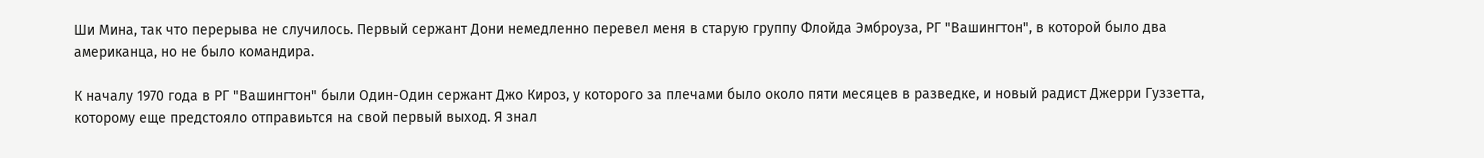Ши Мина, так что перерыва не случилось. Первый сержант Дони немедленно перевел меня в старую группу Флойда Эмброуза, РГ "Вашингтон", в которой было два американца, но не было командира.

К началу 1970 года в РГ "Вашингтон" были Один-Один сержант Джо Кироз, у которого за плечами было около пяти месяцев в разведке, и новый радист Джерри Гуззетта, которому еще предстояло отправиьтся на свой первый выход. Я знал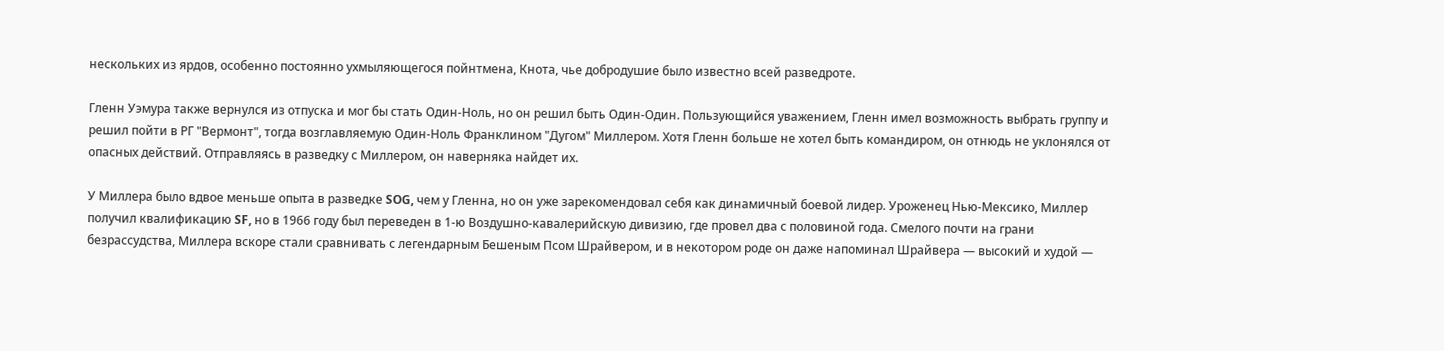нескольких из ярдов, особенно постоянно ухмыляющегося пойнтмена, Кнота, чье добродушие было известно всей разведроте.

Гленн Уэмура также вернулся из отпуска и мог бы стать Один-Ноль, но он решил быть Один-Один. Пользующийся уважением, Гленн имел возможность выбрать группу и решил пойти в РГ "Вермонт", тогда возглавляемую Один-Ноль Франклином "Дугом" Миллером. Хотя Гленн больше не хотел быть командиром, он отнюдь не уклонялся от опасных действий. Отправляясь в разведку с Миллером, он наверняка найдет их.

У Миллера было вдвое меньше опыта в разведке SOG, чем у Гленна, но он уже зарекомендовал себя как динамичный боевой лидер. Уроженец Нью-Мексико, Миллер получил квалификацию SF, но в 1966 году был переведен в 1-ю Воздушно-кавалерийскую дивизию, где провел два с половиной года. Смелого почти на грани безрассудства, Миллера вскоре стали сравнивать с легендарным Бешеным Псом Шрайвером, и в некотором роде он даже напоминал Шрайвера — высокий и худой —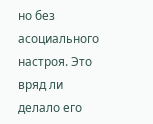но без асоциального настроя. Это вряд ли делало его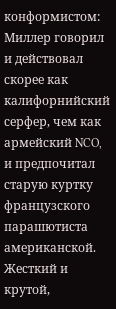конформистом: Миллер говорил и действовал скорее как калифорнийский серфер, чем как армейский NCO, и предпочитал старую куртку французского парашютиста американской. Жесткий и крутой,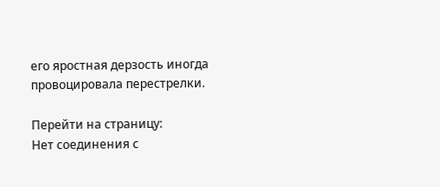его яростная дерзость иногда провоцировала перестрелки.

Перейти на страницу:
Нет соединения с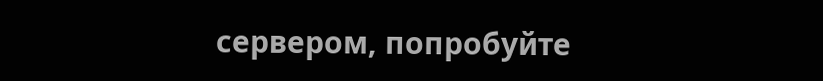сервером, попробуйте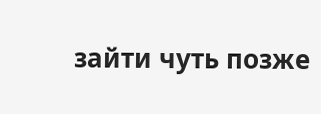зайти чуть позже